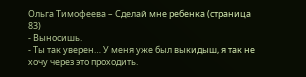Ольга Тимофеева – Сделай мне ребенка (страница 83)
- Выносишь.
- Ты так уверен… У меня уже был выкидыш, я так не хочу через это проходить.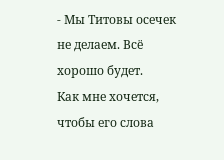- Мы Титовы осечек не делаем. Всё хорошо будет.
Как мне хочется, чтобы его слова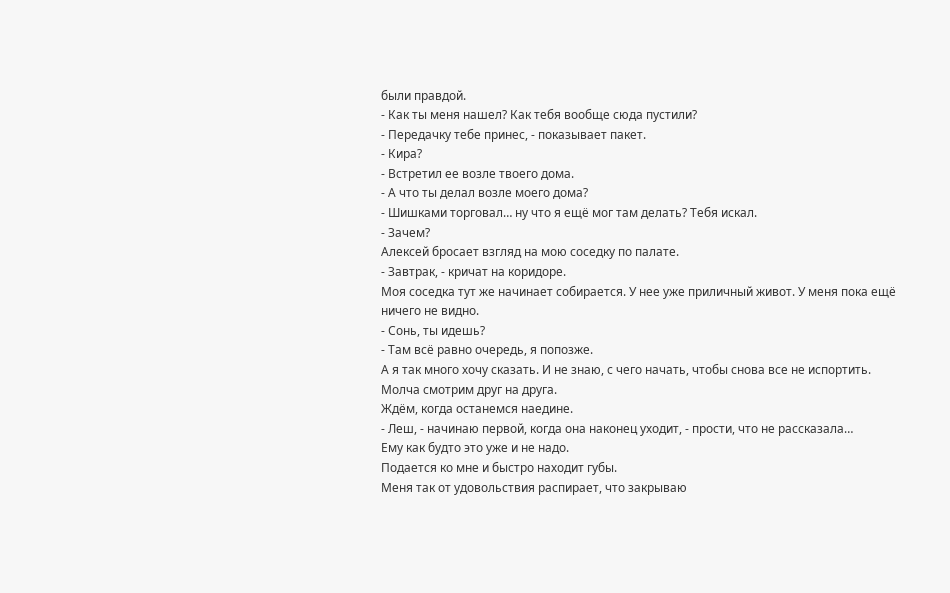были правдой.
- Как ты меня нашел? Как тебя вообще сюда пустили?
- Передачку тебе принес, - показывает пакет.
- Кира?
‐ Встретил ее возле твоего дома.
- А что ты делал возле моего дома?
- Шишками торговал… ну что я ещё мог там делать? Тебя искал.
- Зачем?
Алексей бросает взгляд на мою соседку по палате.
- Завтрак, - кричат на коридоре.
Моя соседка тут же начинает собирается. У нее уже приличный живот. У меня пока ещё ничего не видно.
- Сонь, ты идешь?
- Там всё равно очередь, я попозже.
А я так много хочу сказать. И не знаю, с чего начать, чтобы снова все не испортить.
Молча смотрим друг на друга.
Ждём, когда останемся наедине.
- Леш, - начинаю первой, когда она наконец уходит, - прости, что не рассказала…
Ему как будто это уже и не надо.
Подается ко мне и быстро находит губы.
Меня так от удовольствия распирает, что закрываю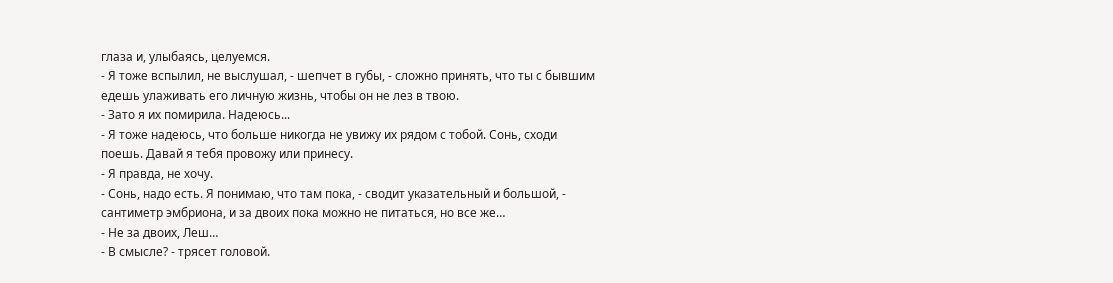глаза и, улыбаясь, целуемся.
- Я тоже вспылил, не выслушал, - шепчет в губы, - сложно принять, что ты с бывшим едешь улаживать его личную жизнь, чтобы он не лез в твою.
- Зато я их помирила. Надеюсь...
- Я тоже надеюсь, что больше никогда не увижу их рядом с тобой. Сонь, сходи поешь. Давай я тебя провожу или принесу.
- Я правда, не хочу.
- Сонь, надо есть. Я понимаю, что там пока, - сводит указательный и большой, - сантиметр эмбриона, и за двоих пока можно не питаться, но все же…
- Не за двоих, Леш…
- В смысле? - трясет головой.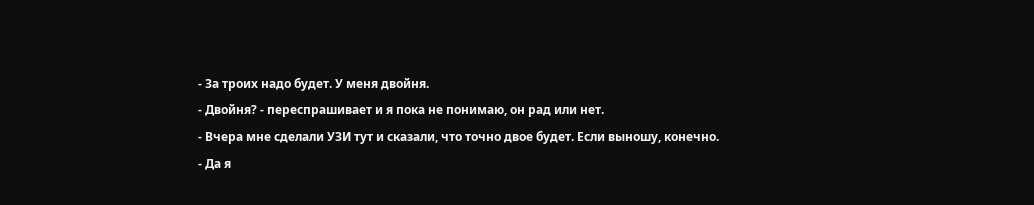- За троих надо будет. У меня двойня.
- Двойня? - переспрашивает и я пока не понимаю, он рад или нет.
- Вчера мне сделали УЗИ тут и сказали, что точно двое будет. Если выношу, конечно.
- Да я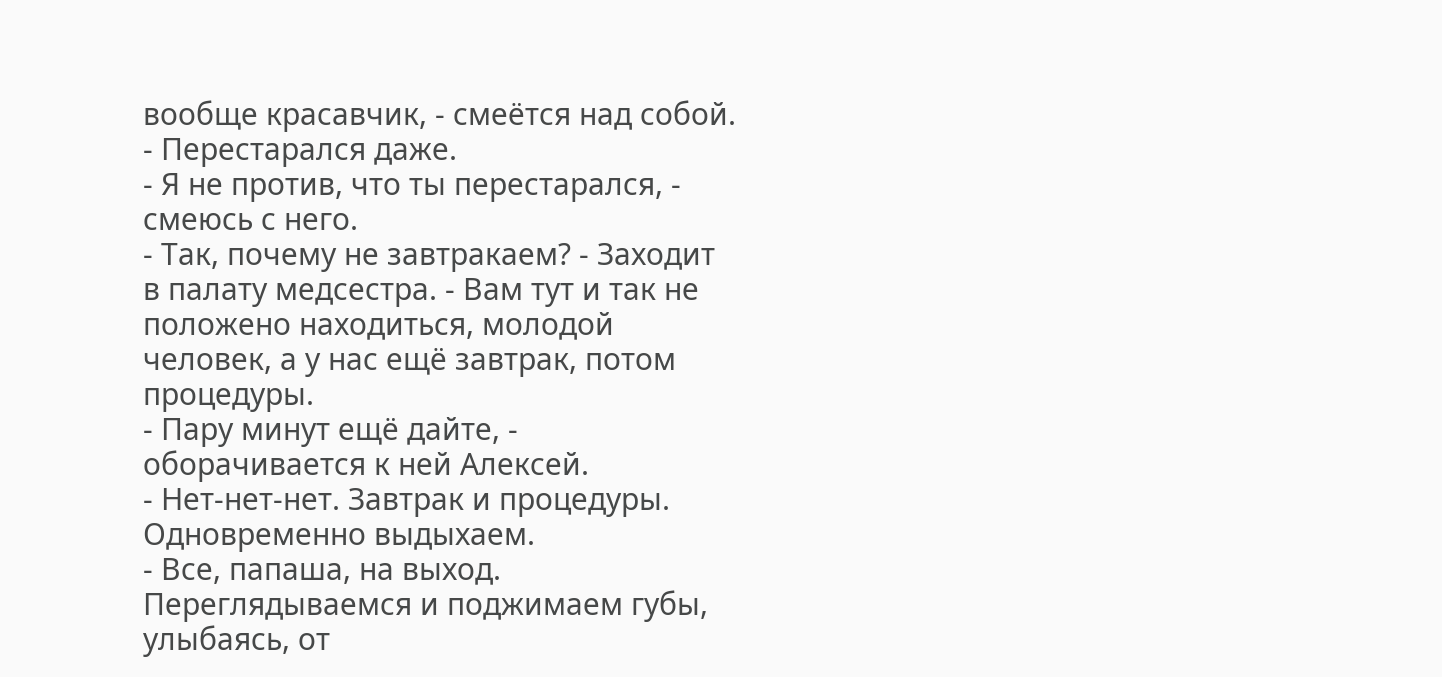вообще красавчик, - смеётся над собой. - Перестарался даже.
- Я не против, что ты перестарался, - смеюсь с него.
- Так, почему не завтракаем? - Заходит в палату медсестра. - Вам тут и так не положено находиться, молодой человек, а у нас ещё завтрак, потом процедуры.
- Пару минут ещё дайте, - оборачивается к ней Алексей.
- Нет-нет-нет. Завтрак и процедуры.
Одновременно выдыхаем.
- Все, папаша, на выход.
Переглядываемся и поджимаем губы, улыбаясь, от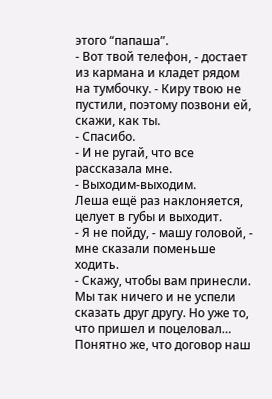этого “папаша”.
- Вот твой телефон, - достает из кармана и кладет рядом на тумбочку. - Киру твою не пустили, поэтому позвони ей, скажи, как ты.
- Спасибо.
- И не ругай, что все рассказала мне.
- Выходим-выходим.
Леша ещё раз наклоняется, целует в губы и выходит.
- Я не пойду, - машу головой, - мне сказали поменьше ходить.
- Скажу, чтобы вам принесли.
Мы так ничего и не успели сказать друг другу. Но уже то, что пришел и поцеловал… Понятно же, что договор наш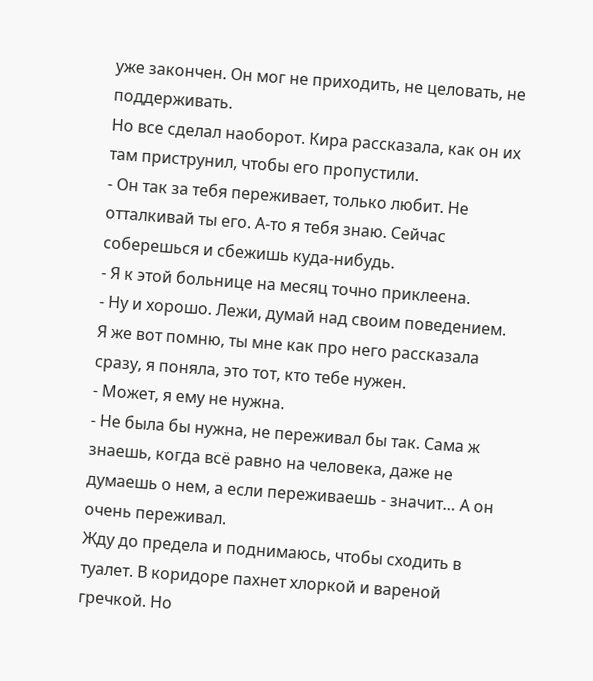уже закончен. Он мог не приходить, не целовать, не поддерживать.
Но все сделал наоборот. Кира рассказала, как он их там приструнил, чтобы его пропустили.
- Он так за тебя переживает, только любит. Не отталкивай ты его. А-то я тебя знаю. Сейчас соберешься и сбежишь куда-нибудь.
- Я к этой больнице на месяц точно приклеена.
- Ну и хорошо. Лежи, думай над своим поведением. Я же вот помню, ты мне как про него рассказала сразу, я поняла, это тот, кто тебе нужен.
- Может, я ему не нужна.
- Не была бы нужна, не переживал бы так. Сама ж знаешь, когда всё равно на человека, даже не думаешь о нем, а если переживаешь - значит… А он очень переживал.
Жду до предела и поднимаюсь, чтобы сходить в туалет. В коридоре пахнет хлоркой и вареной гречкой. Но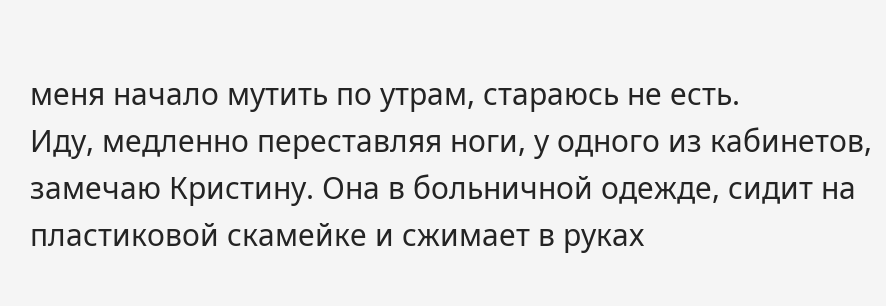меня начало мутить по утрам, стараюсь не есть.
Иду, медленно переставляя ноги, у одного из кабинетов, замечаю Кристину. Она в больничной одежде, сидит на пластиковой скамейке и сжимает в руках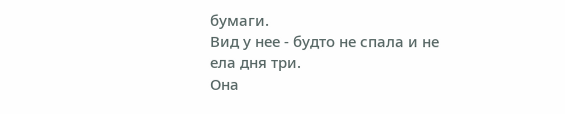бумаги.
Вид у нее - будто не спала и не ела дня три.
Она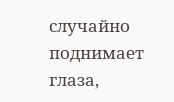случайно поднимает глаза,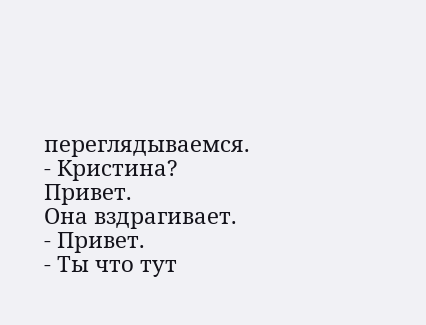переглядываемся.
- Кристина? Привет.
Она вздрагивает.
- Привет.
- Ты что тут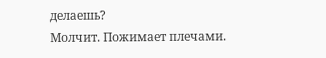делаешь?
Молчит. Пожимает плечами.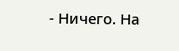- Ничего. На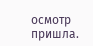осмотр пришла.